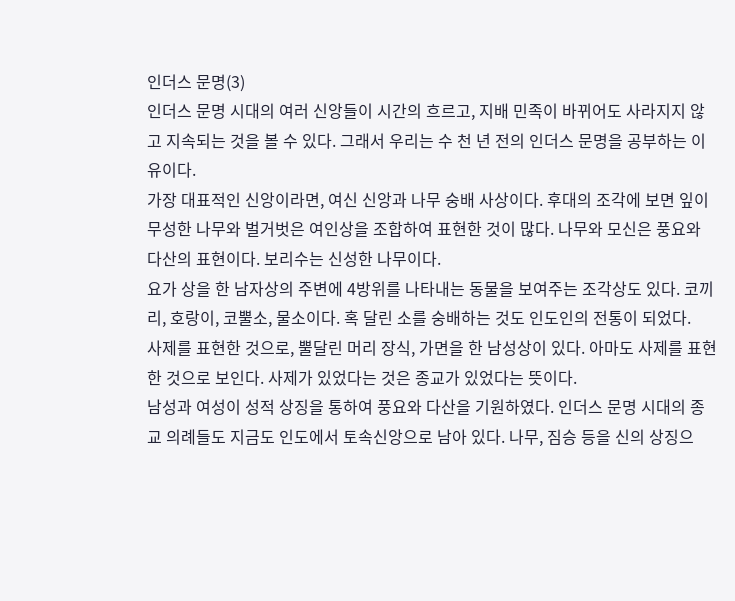인더스 문명(3)
인더스 문명 시대의 여러 신앙들이 시간의 흐르고, 지배 민족이 바뀌어도 사라지지 않고 지속되는 것을 볼 수 있다. 그래서 우리는 수 천 년 전의 인더스 문명을 공부하는 이유이다.
가장 대표적인 신앙이라면, 여신 신앙과 나무 숭배 사상이다. 후대의 조각에 보면 잎이 무성한 나무와 벌거벗은 여인상을 조합하여 표현한 것이 많다. 나무와 모신은 풍요와 다산의 표현이다. 보리수는 신성한 나무이다.
요가 상을 한 남자상의 주변에 4방위를 나타내는 동물을 보여주는 조각상도 있다. 코끼리, 호랑이, 코뿔소, 물소이다. 혹 달린 소를 숭배하는 것도 인도인의 전통이 되었다.
사제를 표현한 것으로, 뿔달린 머리 장식, 가면을 한 남성상이 있다. 아마도 사제를 표현한 것으로 보인다. 사제가 있었다는 것은 종교가 있었다는 뜻이다.
남성과 여성이 성적 상징을 통하여 풍요와 다산을 기원하였다. 인더스 문명 시대의 종교 의례들도 지금도 인도에서 토속신앙으로 남아 있다. 나무, 짐승 등을 신의 상징으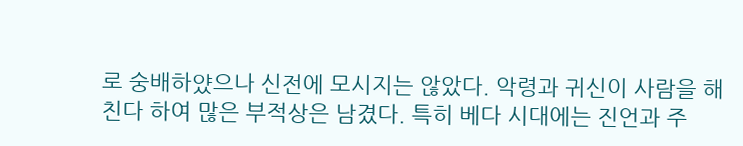로 숭배하얐으나 신전에 모시지는 않았다. 악령과 귀신이 사람을 해친다 하여 많은 부적상은 남겼다. 특히 베다 시대에는 진언과 주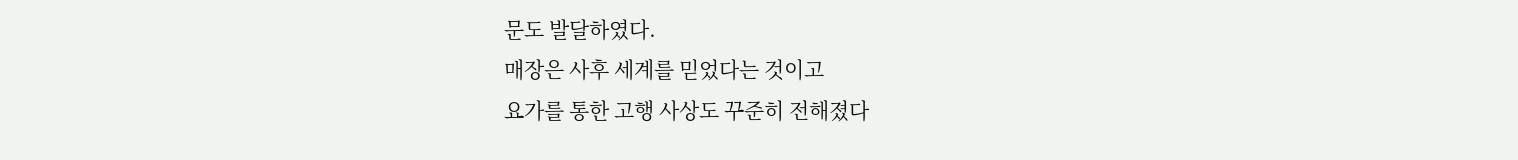문도 발달하였다.
매장은 사후 세계를 믿었다는 것이고
요가를 통한 고행 사상도 꾸준히 전해졌다